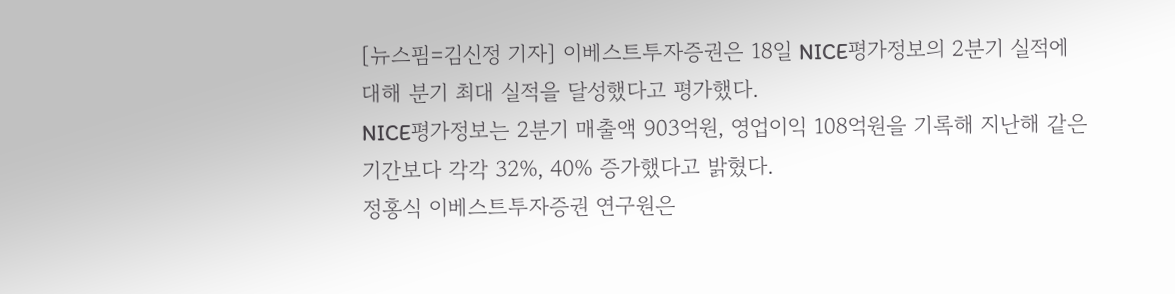[뉴스핌=김신정 기자] 이베스트투자증권은 18일 NICE평가정보의 2분기 실적에 대해 분기 최대 실적을 달성했다고 평가했다.
NICE평가정보는 2분기 매출액 903억원, 영업이익 108억원을 기록해 지난해 같은 기간보다 각각 32%, 40% 증가했다고 밝혔다.
정홍식 이베스트투자증권 연구원은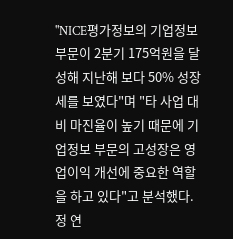"NICE평가정보의 기업정보 부문이 2분기 175억원을 달성해 지난해 보다 50% 성장세를 보였다"며 "타 사업 대비 마진율이 높기 때문에 기업정보 부문의 고성장은 영업이익 개선에 중요한 역할을 하고 있다"고 분석했다.
정 연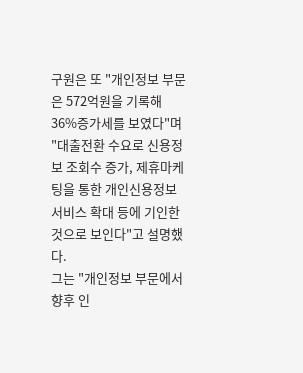구원은 또 "개인정보 부문은 572억원을 기록해 36%증가세를 보였다"며 "대출전환 수요로 신용정보 조회수 증가, 제휴마케팅을 통한 개인신용정보 서비스 확대 등에 기인한 것으로 보인다"고 설명했다.
그는 "개인정보 부문에서 향후 인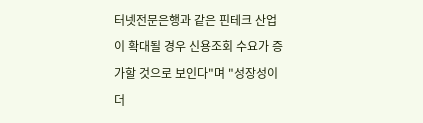터넷전문은행과 같은 핀테크 산업이 확대될 경우 신용조회 수요가 증가할 것으로 보인다"며 "성장성이 더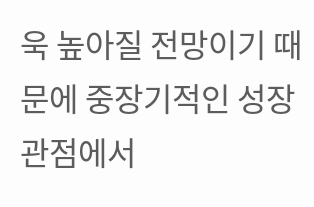욱 높아질 전망이기 때문에 중장기적인 성장관점에서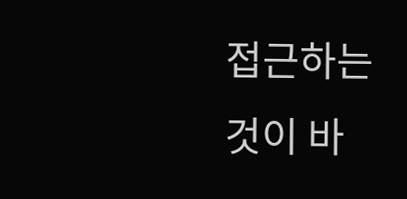접근하는 것이 바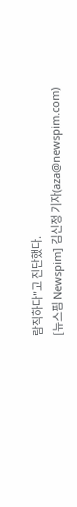람직하다"고 진단했다.
[뉴스핌 Newspim] 김신정 기자(aza@newspim.com)